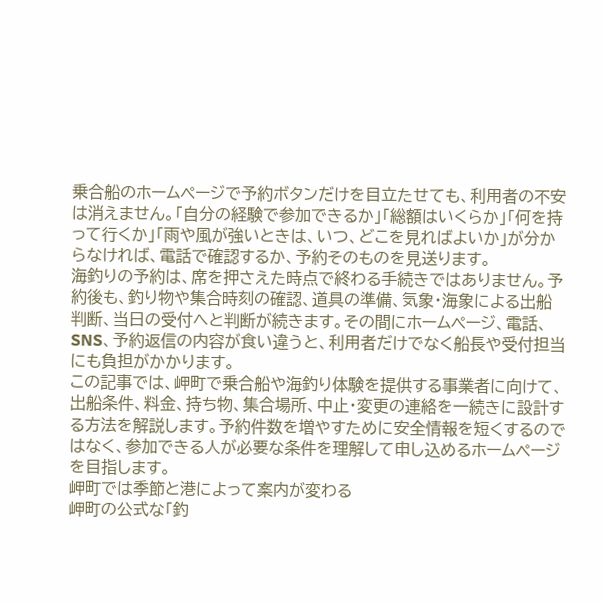乗合船のホームページで予約ボタンだけを目立たせても、利用者の不安は消えません。「自分の経験で参加できるか」「総額はいくらか」「何を持って行くか」「雨や風が強いときは、いつ、どこを見ればよいか」が分からなければ、電話で確認するか、予約そのものを見送ります。
海釣りの予約は、席を押さえた時点で終わる手続きではありません。予約後も、釣り物や集合時刻の確認、道具の準備、気象・海象による出船判断、当日の受付へと判断が続きます。その間にホームページ、電話、SNS、予約返信の内容が食い違うと、利用者だけでなく船長や受付担当にも負担がかかります。
この記事では、岬町で乗合船や海釣り体験を提供する事業者に向けて、出船条件、料金、持ち物、集合場所、中止・変更の連絡を一続きに設計する方法を解説します。予約件数を増やすために安全情報を短くするのではなく、参加できる人が必要な条件を理解して申し込めるホームページを目指します。
岬町では季節と港によって案内が変わる
岬町の公式な「釣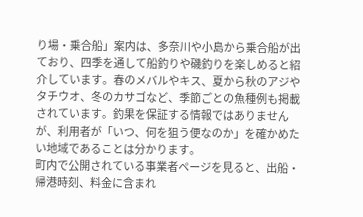り場・乗合船」案内は、多奈川や小島から乗合船が出ており、四季を通して船釣りや磯釣りを楽しめると紹介しています。春のメバルやキス、夏から秋のアジやタチウオ、冬のカサゴなど、季節ごとの魚種例も掲載されています。釣果を保証する情報ではありませんが、利用者が「いつ、何を狙う便なのか」を確かめたい地域であることは分かります。
町内で公開されている事業者ページを見ると、出船・帰港時刻、料金に含まれ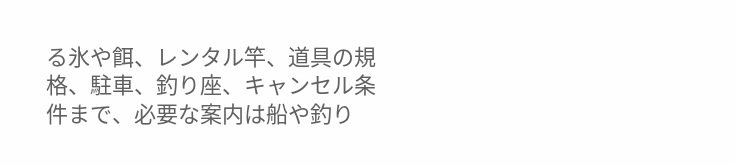る氷や餌、レンタル竿、道具の規格、駐車、釣り座、キャンセル条件まで、必要な案内は船や釣り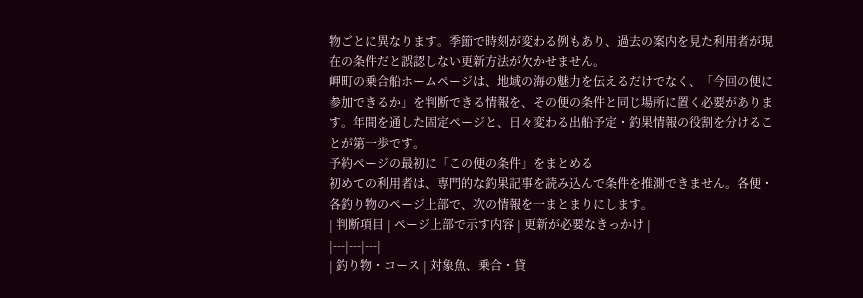物ごとに異なります。季節で時刻が変わる例もあり、過去の案内を見た利用者が現在の条件だと誤認しない更新方法が欠かせません。
岬町の乗合船ホームページは、地域の海の魅力を伝えるだけでなく、「今回の便に参加できるか」を判断できる情報を、その便の条件と同じ場所に置く必要があります。年間を通した固定ページと、日々変わる出船予定・釣果情報の役割を分けることが第一歩です。
予約ページの最初に「この便の条件」をまとめる
初めての利用者は、専門的な釣果記事を読み込んで条件を推測できません。各便・各釣り物のページ上部で、次の情報を一まとまりにします。
| 判断項目 | ページ上部で示す内容 | 更新が必要なきっかけ |
|---|---|---|
| 釣り物・コース | 対象魚、乗合・貸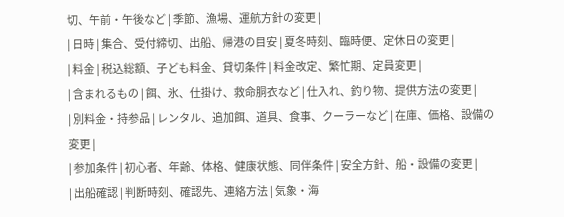切、午前・午後など | 季節、漁場、運航方針の変更 |
| 日時 | 集合、受付締切、出船、帰港の目安 | 夏冬時刻、臨時便、定休日の変更 |
| 料金 | 税込総額、子ども料金、貸切条件 | 料金改定、繁忙期、定員変更 |
| 含まれるもの | 餌、氷、仕掛け、救命胴衣など | 仕入れ、釣り物、提供方法の変更 |
| 別料金・持参品 | レンタル、追加餌、道具、食事、クーラーなど | 在庫、価格、設備の変更 |
| 参加条件 | 初心者、年齢、体格、健康状態、同伴条件 | 安全方針、船・設備の変更 |
| 出船確認 | 判断時刻、確認先、連絡方法 | 気象・海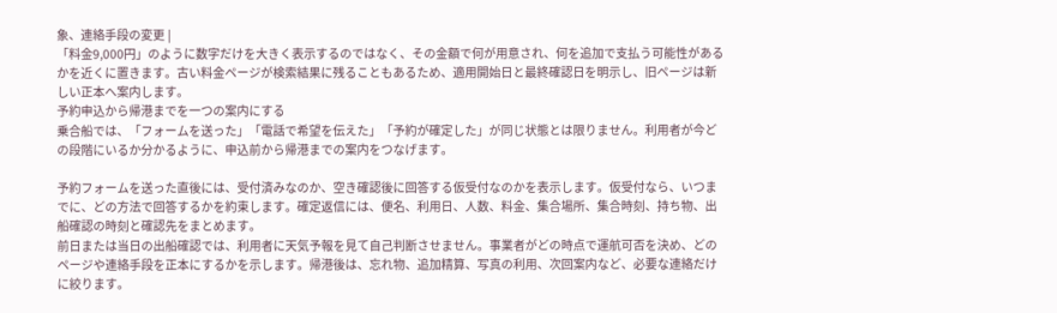象、連絡手段の変更 |
「料金9,000円」のように数字だけを大きく表示するのではなく、その金額で何が用意され、何を追加で支払う可能性があるかを近くに置きます。古い料金ページが検索結果に残ることもあるため、適用開始日と最終確認日を明示し、旧ページは新しい正本へ案内します。
予約申込から帰港までを一つの案内にする
乗合船では、「フォームを送った」「電話で希望を伝えた」「予約が確定した」が同じ状態とは限りません。利用者が今どの段階にいるか分かるように、申込前から帰港までの案内をつなげます。

予約フォームを送った直後には、受付済みなのか、空き確認後に回答する仮受付なのかを表示します。仮受付なら、いつまでに、どの方法で回答するかを約束します。確定返信には、便名、利用日、人数、料金、集合場所、集合時刻、持ち物、出船確認の時刻と確認先をまとめます。
前日または当日の出船確認では、利用者に天気予報を見て自己判断させません。事業者がどの時点で運航可否を決め、どのページや連絡手段を正本にするかを示します。帰港後は、忘れ物、追加精算、写真の利用、次回案内など、必要な連絡だけに絞ります。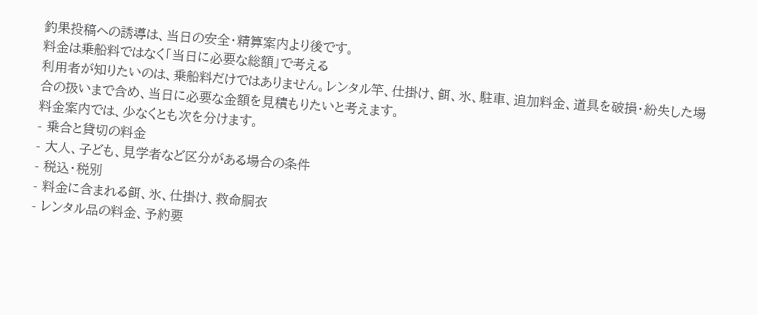釣果投稿への誘導は、当日の安全・精算案内より後です。
料金は乗船料ではなく「当日に必要な総額」で考える
利用者が知りたいのは、乗船料だけではありません。レンタル竿、仕掛け、餌、氷、駐車、追加料金、道具を破損・紛失した場合の扱いまで含め、当日に必要な金額を見積もりたいと考えます。
料金案内では、少なくとも次を分けます。
- 乗合と貸切の料金
- 大人、子ども、見学者など区分がある場合の条件
- 税込・税別
- 料金に含まれる餌、氷、仕掛け、救命胴衣
- レンタル品の料金、予約要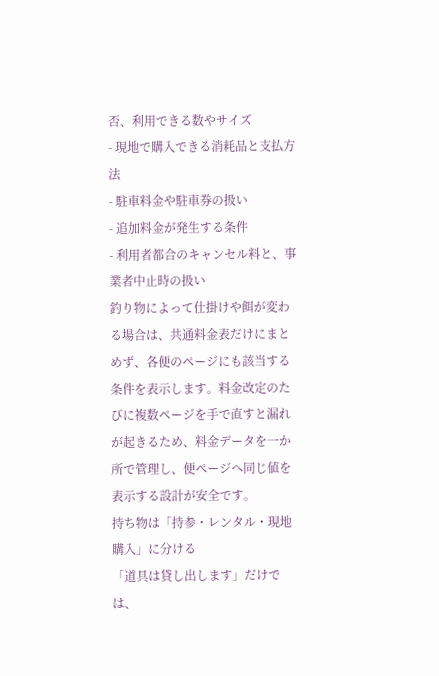否、利用できる数やサイズ
- 現地で購入できる消耗品と支払方法
- 駐車料金や駐車券の扱い
- 追加料金が発生する条件
- 利用者都合のキャンセル料と、事業者中止時の扱い
釣り物によって仕掛けや餌が変わる場合は、共通料金表だけにまとめず、各便のページにも該当する条件を表示します。料金改定のたびに複数ページを手で直すと漏れが起きるため、料金データを一か所で管理し、便ページへ同じ値を表示する設計が安全です。
持ち物は「持参・レンタル・現地購入」に分ける
「道具は貸し出します」だけでは、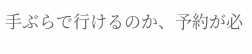手ぶらで行けるのか、予約が必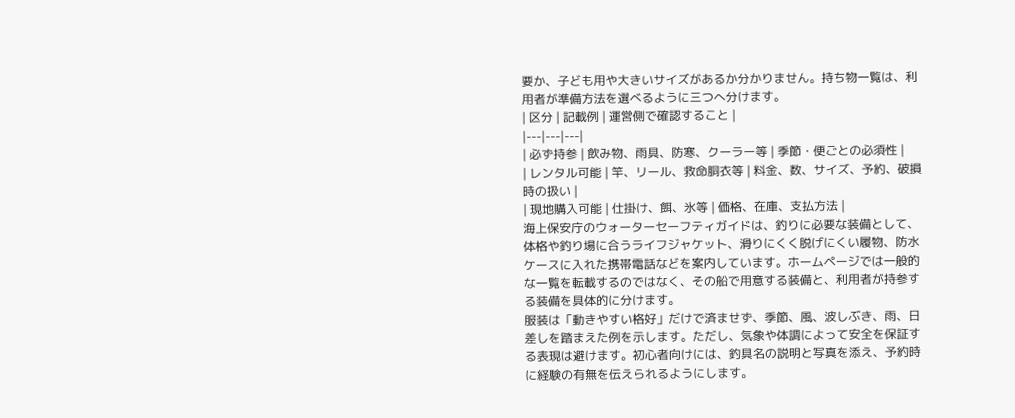要か、子ども用や大きいサイズがあるか分かりません。持ち物一覧は、利用者が準備方法を選べるように三つへ分けます。
| 区分 | 記載例 | 運営側で確認すること |
|---|---|---|
| 必ず持参 | 飲み物、雨具、防寒、クーラー等 | 季節・便ごとの必須性 |
| レンタル可能 | 竿、リール、救命胴衣等 | 料金、数、サイズ、予約、破損時の扱い |
| 現地購入可能 | 仕掛け、餌、氷等 | 価格、在庫、支払方法 |
海上保安庁のウォーターセーフティガイドは、釣りに必要な装備として、体格や釣り場に合うライフジャケット、滑りにくく脱げにくい履物、防水ケースに入れた携帯電話などを案内しています。ホームページでは一般的な一覧を転載するのではなく、その船で用意する装備と、利用者が持参する装備を具体的に分けます。
服装は「動きやすい格好」だけで済ませず、季節、風、波しぶき、雨、日差しを踏まえた例を示します。ただし、気象や体調によって安全を保証する表現は避けます。初心者向けには、釣具名の説明と写真を添え、予約時に経験の有無を伝えられるようにします。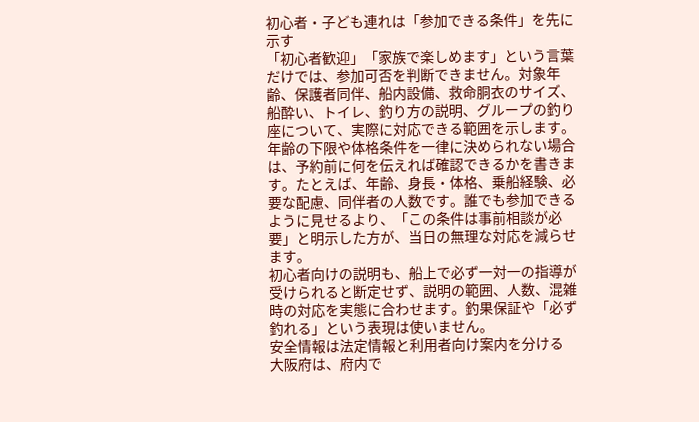初心者・子ども連れは「参加できる条件」を先に示す
「初心者歓迎」「家族で楽しめます」という言葉だけでは、参加可否を判断できません。対象年齢、保護者同伴、船内設備、救命胴衣のサイズ、船酔い、トイレ、釣り方の説明、グループの釣り座について、実際に対応できる範囲を示します。
年齢の下限や体格条件を一律に決められない場合は、予約前に何を伝えれば確認できるかを書きます。たとえば、年齢、身長・体格、乗船経験、必要な配慮、同伴者の人数です。誰でも参加できるように見せるより、「この条件は事前相談が必要」と明示した方が、当日の無理な対応を減らせます。
初心者向けの説明も、船上で必ず一対一の指導が受けられると断定せず、説明の範囲、人数、混雑時の対応を実態に合わせます。釣果保証や「必ず釣れる」という表現は使いません。
安全情報は法定情報と利用者向け案内を分ける
大阪府は、府内で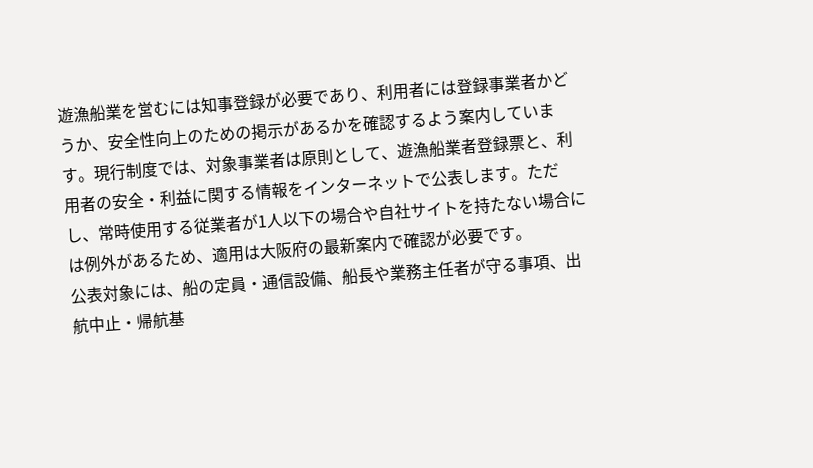遊漁船業を営むには知事登録が必要であり、利用者には登録事業者かどうか、安全性向上のための掲示があるかを確認するよう案内しています。現行制度では、対象事業者は原則として、遊漁船業者登録票と、利用者の安全・利益に関する情報をインターネットで公表します。ただし、常時使用する従業者が1人以下の場合や自社サイトを持たない場合には例外があるため、適用は大阪府の最新案内で確認が必要です。
公表対象には、船の定員・通信設備、船長や業務主任者が守る事項、出航中止・帰航基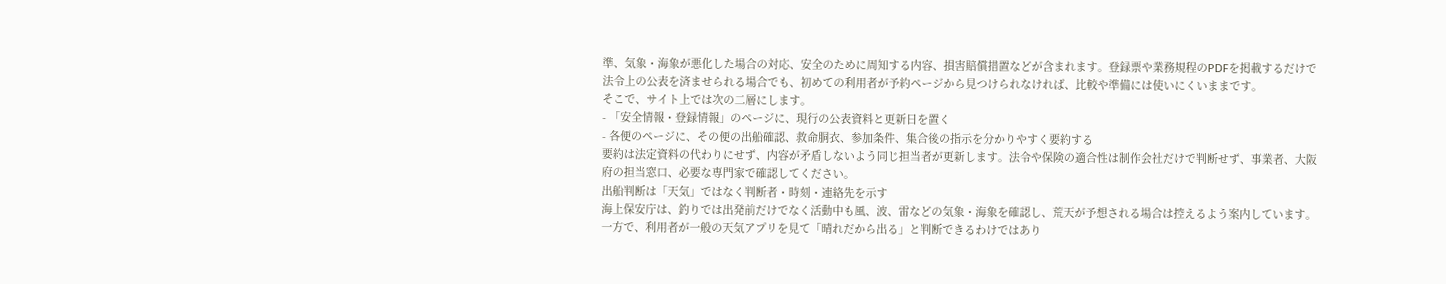準、気象・海象が悪化した場合の対応、安全のために周知する内容、損害賠償措置などが含まれます。登録票や業務規程のPDFを掲載するだけで法令上の公表を済ませられる場合でも、初めての利用者が予約ページから見つけられなければ、比較や準備には使いにくいままです。
そこで、サイト上では次の二層にします。
- 「安全情報・登録情報」のページに、現行の公表資料と更新日を置く
- 各便のページに、その便の出船確認、救命胴衣、参加条件、集合後の指示を分かりやすく要約する
要約は法定資料の代わりにせず、内容が矛盾しないよう同じ担当者が更新します。法令や保険の適合性は制作会社だけで判断せず、事業者、大阪府の担当窓口、必要な専門家で確認してください。
出船判断は「天気」ではなく判断者・時刻・連絡先を示す
海上保安庁は、釣りでは出発前だけでなく活動中も風、波、雷などの気象・海象を確認し、荒天が予想される場合は控えるよう案内しています。一方で、利用者が一般の天気アプリを見て「晴れだから出る」と判断できるわけではあり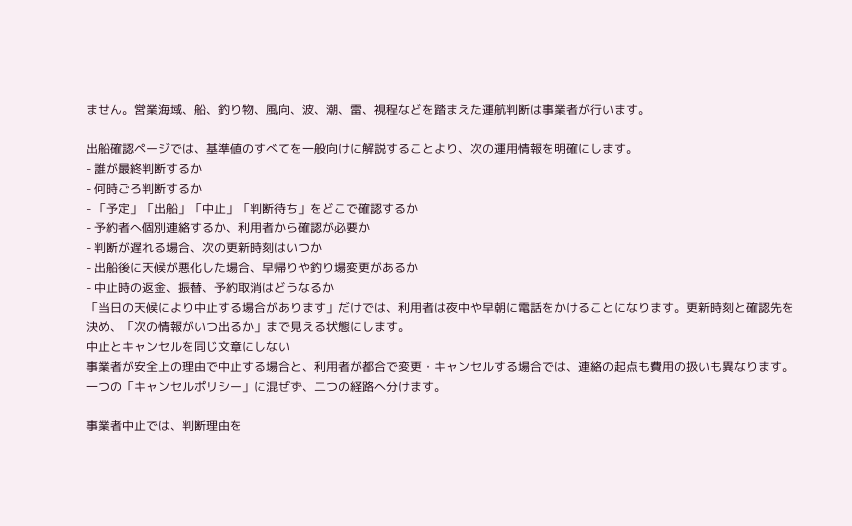ません。営業海域、船、釣り物、風向、波、潮、雷、視程などを踏まえた運航判断は事業者が行います。

出船確認ページでは、基準値のすべてを一般向けに解説することより、次の運用情報を明確にします。
- 誰が最終判断するか
- 何時ごろ判断するか
- 「予定」「出船」「中止」「判断待ち」をどこで確認するか
- 予約者へ個別連絡するか、利用者から確認が必要か
- 判断が遅れる場合、次の更新時刻はいつか
- 出船後に天候が悪化した場合、早帰りや釣り場変更があるか
- 中止時の返金、振替、予約取消はどうなるか
「当日の天候により中止する場合があります」だけでは、利用者は夜中や早朝に電話をかけることになります。更新時刻と確認先を決め、「次の情報がいつ出るか」まで見える状態にします。
中止とキャンセルを同じ文章にしない
事業者が安全上の理由で中止する場合と、利用者が都合で変更・キャンセルする場合では、連絡の起点も費用の扱いも異なります。一つの「キャンセルポリシー」に混ぜず、二つの経路へ分けます。

事業者中止では、判断理由を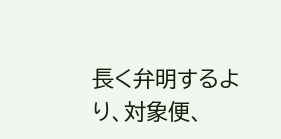長く弁明するより、対象便、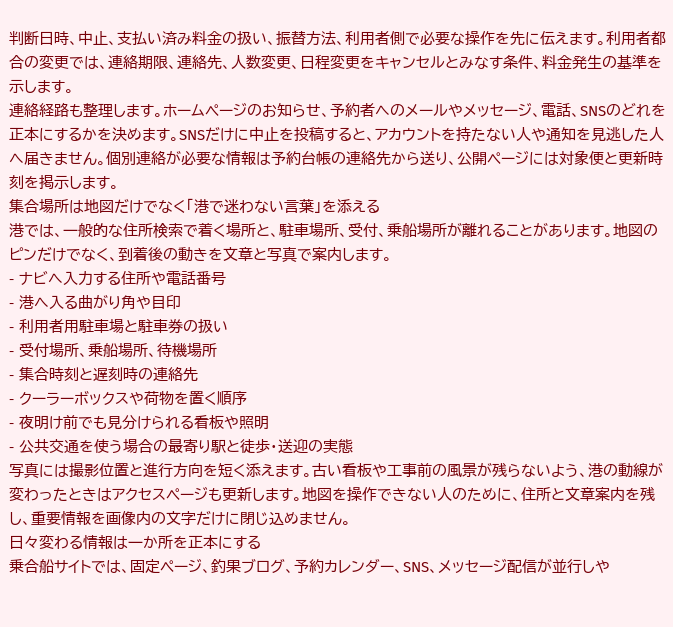判断日時、中止、支払い済み料金の扱い、振替方法、利用者側で必要な操作を先に伝えます。利用者都合の変更では、連絡期限、連絡先、人数変更、日程変更をキャンセルとみなす条件、料金発生の基準を示します。
連絡経路も整理します。ホームページのお知らせ、予約者へのメールやメッセージ、電話、SNSのどれを正本にするかを決めます。SNSだけに中止を投稿すると、アカウントを持たない人や通知を見逃した人へ届きません。個別連絡が必要な情報は予約台帳の連絡先から送り、公開ページには対象便と更新時刻を掲示します。
集合場所は地図だけでなく「港で迷わない言葉」を添える
港では、一般的な住所検索で着く場所と、駐車場所、受付、乗船場所が離れることがあります。地図のピンだけでなく、到着後の動きを文章と写真で案内します。
- ナビへ入力する住所や電話番号
- 港へ入る曲がり角や目印
- 利用者用駐車場と駐車券の扱い
- 受付場所、乗船場所、待機場所
- 集合時刻と遅刻時の連絡先
- クーラーボックスや荷物を置く順序
- 夜明け前でも見分けられる看板や照明
- 公共交通を使う場合の最寄り駅と徒歩・送迎の実態
写真には撮影位置と進行方向を短く添えます。古い看板や工事前の風景が残らないよう、港の動線が変わったときはアクセスページも更新します。地図を操作できない人のために、住所と文章案内を残し、重要情報を画像内の文字だけに閉じ込めません。
日々変わる情報は一か所を正本にする
乗合船サイトでは、固定ページ、釣果ブログ、予約カレンダー、SNS、メッセージ配信が並行しや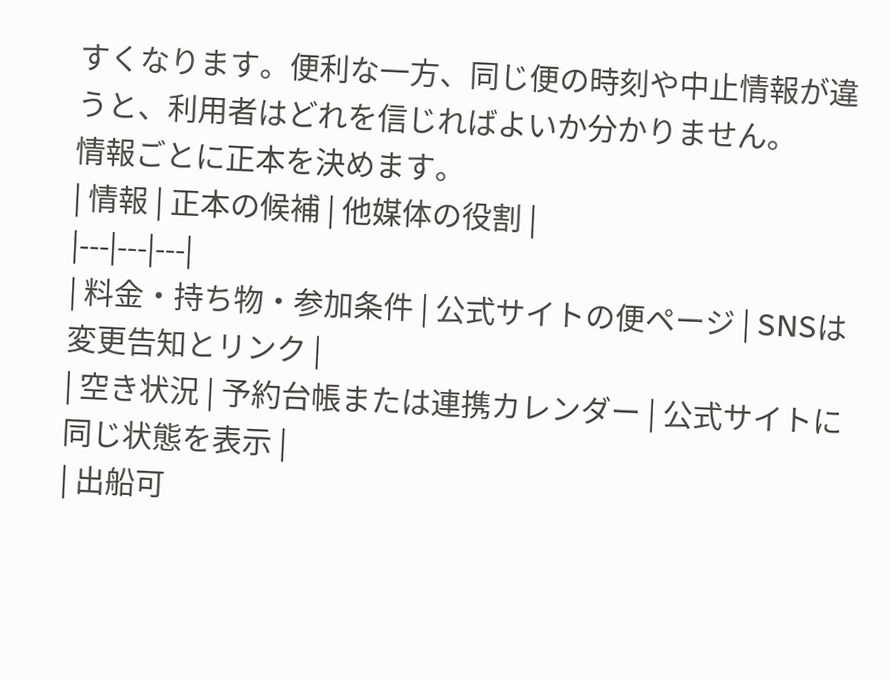すくなります。便利な一方、同じ便の時刻や中止情報が違うと、利用者はどれを信じればよいか分かりません。
情報ごとに正本を決めます。
| 情報 | 正本の候補 | 他媒体の役割 |
|---|---|---|
| 料金・持ち物・参加条件 | 公式サイトの便ページ | SNSは変更告知とリンク |
| 空き状況 | 予約台帳または連携カレンダー | 公式サイトに同じ状態を表示 |
| 出船可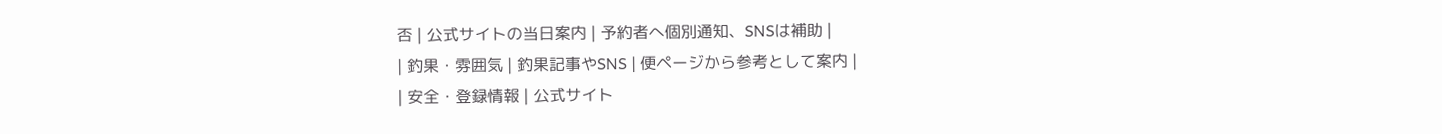否 | 公式サイトの当日案内 | 予約者へ個別通知、SNSは補助 |
| 釣果・雰囲気 | 釣果記事やSNS | 便ページから参考として案内 |
| 安全・登録情報 | 公式サイト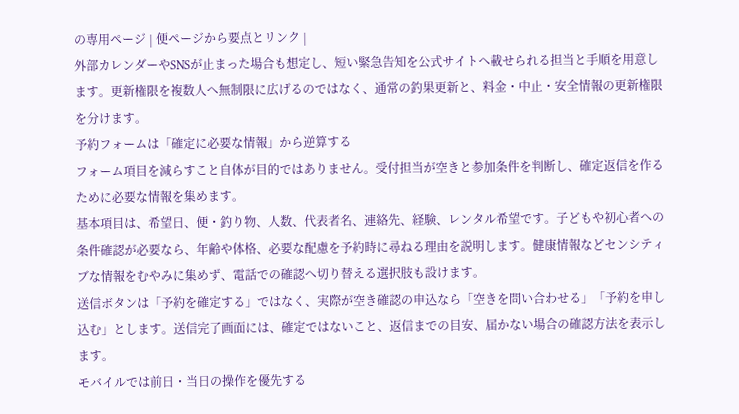の専用ページ | 便ページから要点とリンク |
外部カレンダーやSNSが止まった場合も想定し、短い緊急告知を公式サイトへ載せられる担当と手順を用意します。更新権限を複数人へ無制限に広げるのではなく、通常の釣果更新と、料金・中止・安全情報の更新権限を分けます。
予約フォームは「確定に必要な情報」から逆算する
フォーム項目を減らすこと自体が目的ではありません。受付担当が空きと参加条件を判断し、確定返信を作るために必要な情報を集めます。
基本項目は、希望日、便・釣り物、人数、代表者名、連絡先、経験、レンタル希望です。子どもや初心者への条件確認が必要なら、年齢や体格、必要な配慮を予約時に尋ねる理由を説明します。健康情報などセンシティブな情報をむやみに集めず、電話での確認へ切り替える選択肢も設けます。
送信ボタンは「予約を確定する」ではなく、実際が空き確認の申込なら「空きを問い合わせる」「予約を申し込む」とします。送信完了画面には、確定ではないこと、返信までの目安、届かない場合の確認方法を表示します。
モバイルでは前日・当日の操作を優先する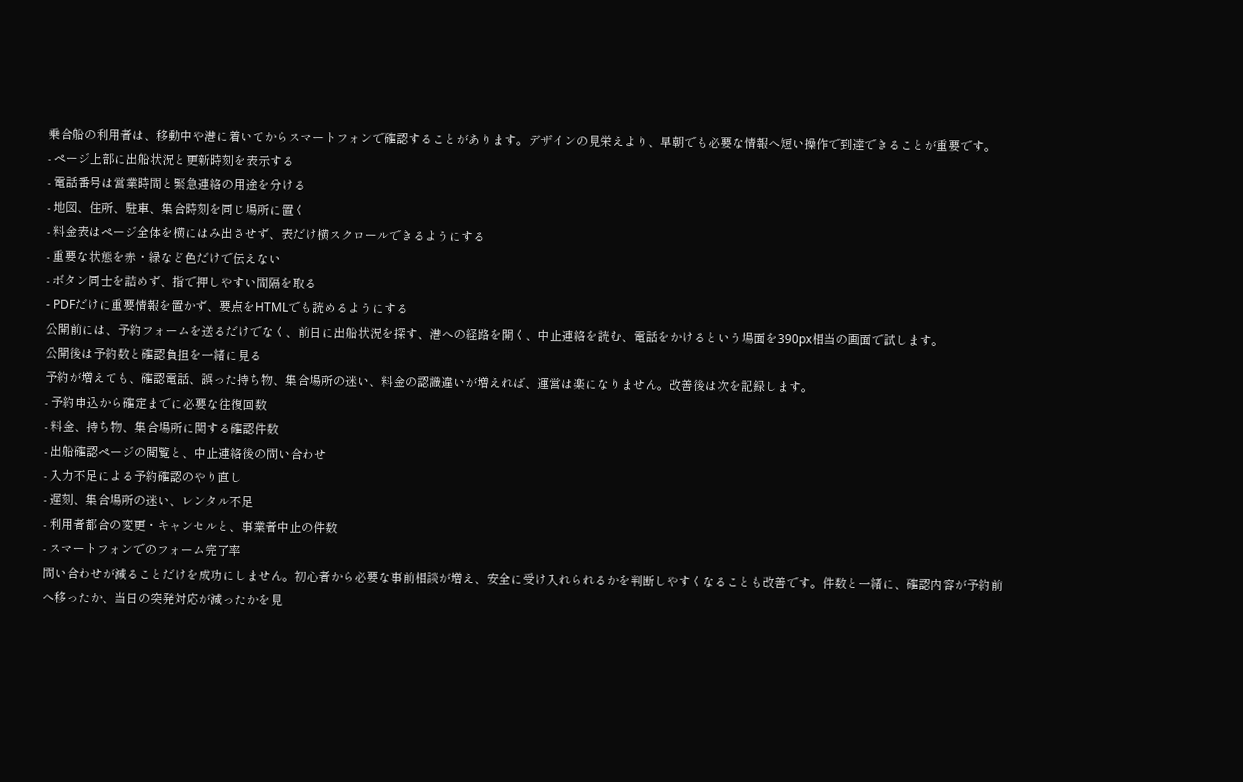乗合船の利用者は、移動中や港に着いてからスマートフォンで確認することがあります。デザインの見栄えより、早朝でも必要な情報へ短い操作で到達できることが重要です。
- ページ上部に出船状況と更新時刻を表示する
- 電話番号は営業時間と緊急連絡の用途を分ける
- 地図、住所、駐車、集合時刻を同じ場所に置く
- 料金表はページ全体を横にはみ出させず、表だけ横スクロールできるようにする
- 重要な状態を赤・緑など色だけで伝えない
- ボタン同士を詰めず、指で押しやすい間隔を取る
- PDFだけに重要情報を置かず、要点をHTMLでも読めるようにする
公開前には、予約フォームを送るだけでなく、前日に出船状況を探す、港への経路を開く、中止連絡を読む、電話をかけるという場面を390px相当の画面で試します。
公開後は予約数と確認負担を一緒に見る
予約が増えても、確認電話、誤った持ち物、集合場所の迷い、料金の認識違いが増えれば、運営は楽になりません。改善後は次を記録します。
- 予約申込から確定までに必要な往復回数
- 料金、持ち物、集合場所に関する確認件数
- 出船確認ページの閲覧と、中止連絡後の問い合わせ
- 入力不足による予約確認のやり直し
- 遅刻、集合場所の迷い、レンタル不足
- 利用者都合の変更・キャンセルと、事業者中止の件数
- スマートフォンでのフォーム完了率
問い合わせが減ることだけを成功にしません。初心者から必要な事前相談が増え、安全に受け入れられるかを判断しやすくなることも改善です。件数と一緒に、確認内容が予約前へ移ったか、当日の突発対応が減ったかを見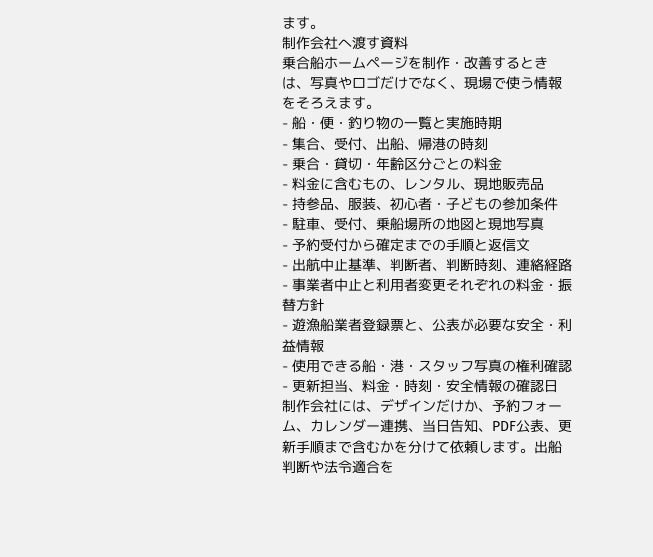ます。
制作会社へ渡す資料
乗合船ホームページを制作・改善するときは、写真やロゴだけでなく、現場で使う情報をそろえます。
- 船・便・釣り物の一覧と実施時期
- 集合、受付、出船、帰港の時刻
- 乗合・貸切・年齢区分ごとの料金
- 料金に含むもの、レンタル、現地販売品
- 持参品、服装、初心者・子どもの参加条件
- 駐車、受付、乗船場所の地図と現地写真
- 予約受付から確定までの手順と返信文
- 出航中止基準、判断者、判断時刻、連絡経路
- 事業者中止と利用者変更それぞれの料金・振替方針
- 遊漁船業者登録票と、公表が必要な安全・利益情報
- 使用できる船・港・スタッフ写真の権利確認
- 更新担当、料金・時刻・安全情報の確認日
制作会社には、デザインだけか、予約フォーム、カレンダー連携、当日告知、PDF公表、更新手順まで含むかを分けて依頼します。出船判断や法令適合を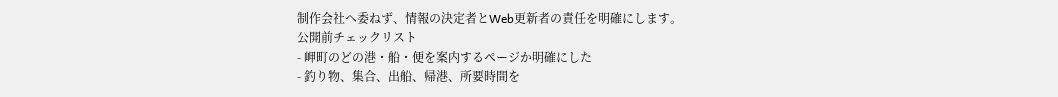制作会社へ委ねず、情報の決定者とWeb更新者の責任を明確にします。
公開前チェックリスト
- 岬町のどの港・船・便を案内するページか明確にした
- 釣り物、集合、出船、帰港、所要時間を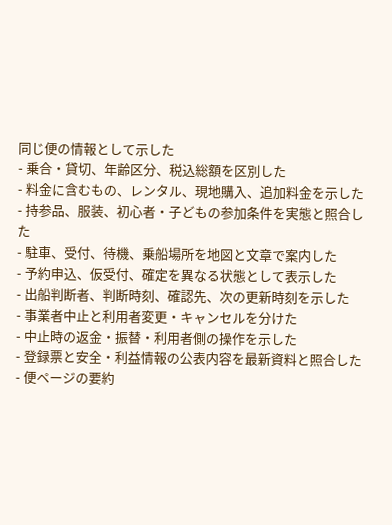同じ便の情報として示した
- 乗合・貸切、年齢区分、税込総額を区別した
- 料金に含むもの、レンタル、現地購入、追加料金を示した
- 持参品、服装、初心者・子どもの参加条件を実態と照合した
- 駐車、受付、待機、乗船場所を地図と文章で案内した
- 予約申込、仮受付、確定を異なる状態として表示した
- 出船判断者、判断時刻、確認先、次の更新時刻を示した
- 事業者中止と利用者変更・キャンセルを分けた
- 中止時の返金・振替・利用者側の操作を示した
- 登録票と安全・利益情報の公表内容を最新資料と照合した
- 便ページの要約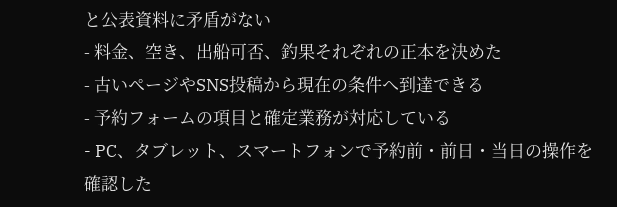と公表資料に矛盾がない
- 料金、空き、出船可否、釣果それぞれの正本を決めた
- 古いページやSNS投稿から現在の条件へ到達できる
- 予約フォームの項目と確定業務が対応している
- PC、タブレット、スマートフォンで予約前・前日・当日の操作を確認した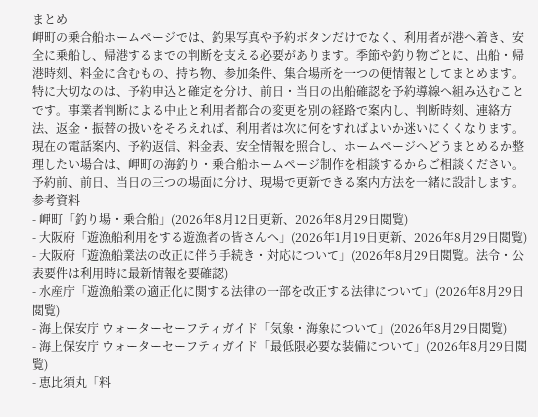まとめ
岬町の乗合船ホームページでは、釣果写真や予約ボタンだけでなく、利用者が港へ着き、安全に乗船し、帰港するまでの判断を支える必要があります。季節や釣り物ごとに、出船・帰港時刻、料金に含むもの、持ち物、参加条件、集合場所を一つの便情報としてまとめます。
特に大切なのは、予約申込と確定を分け、前日・当日の出船確認を予約導線へ組み込むことです。事業者判断による中止と利用者都合の変更を別の経路で案内し、判断時刻、連絡方法、返金・振替の扱いをそろえれば、利用者は次に何をすればよいか迷いにくくなります。
現在の電話案内、予約返信、料金表、安全情報を照合し、ホームページへどうまとめるか整理したい場合は、岬町の海釣り・乗合船ホームページ制作を相談するからご相談ください。予約前、前日、当日の三つの場面に分け、現場で更新できる案内方法を一緒に設計します。
参考資料
- 岬町「釣り場・乗合船」(2026年8月12日更新、2026年8月29日閲覧)
- 大阪府「遊漁船利用をする遊漁者の皆さんへ」(2026年1月19日更新、2026年8月29日閲覧)
- 大阪府「遊漁船業法の改正に伴う手続き・対応について」(2026年8月29日閲覧。法令・公表要件は利用時に最新情報を要確認)
- 水産庁「遊漁船業の適正化に関する法律の一部を改正する法律について」(2026年8月29日閲覧)
- 海上保安庁 ウォーターセーフティガイド「気象・海象について」(2026年8月29日閲覧)
- 海上保安庁 ウォーターセーフティガイド「最低限必要な装備について」(2026年8月29日閲覧)
- 恵比須丸「料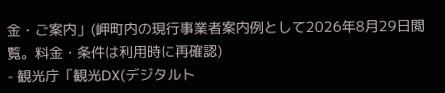金・ご案内」(岬町内の現行事業者案内例として2026年8月29日閲覧。料金・条件は利用時に再確認)
- 観光庁「観光DX(デジタルト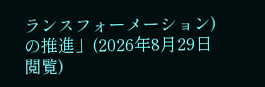ランスフォーメーション)の推進」(2026年8月29日閲覧)